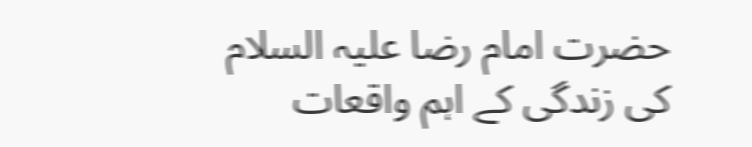حضرت امام رضا علیہ السلام کی زندگی کے اہم واقعات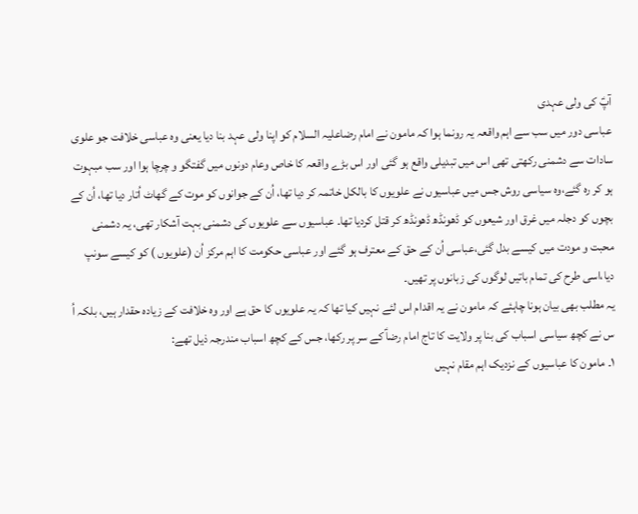آپؑ کی ولی عہدی
عباسی دور میں سب سے اہم واقعہ یہ رونما ہوا کہ مامون نے امام رضاعلیہ السلام کو اپنا ولی عہد بنا دیا یعنی وہ عباسی خلافت جو علوی سادات سے دشمنی رکھتی تھی اس میں تبدیلی واقع ہو گئی اور اس بڑے واقعہ کا خاص وعام دونوں میں گفتگو و چرچا ہوا اور سب مبہوت ہو کر رہ گئے،وہ سیاسی روش جس میں عباسیوں نے علویوں کا بالکل خاتمہ کر دیا تھا، اُن کے جوانوں کو موت کے گھاٹ اُتار دیا تھا، اُن کے بچوں کو دجلہ میں غرق اور شیعوں کو ڈھونڈھ ڈھونڈھ کر قتل کردیا تھا۔ عباسیوں سے علویوں کی دشمنی بہت آشکار تھی، یہ دشمنی محبت و مودت میں کیسے بدل گئی،عباسی اُن کے حق کے معترف ہو گئے اور عباسی حکومت کا اہم مرکز اُن (علویوں ) کو کیسے سونپ دیا،اسی طرح کی تمام باتیں لوگوں کی زبانوں پر تھیں۔
یہ مطلب بھی بیان ہونا چاہئے کہ مامون نے یہ اقدام اس لئے نہیں کیا تھا کہ یہ علویوں کا حق ہے اور وہ خلافت کے زیادہ حقدار ہیں، بلکہ اُ س نے کچھ سیاسی اسباب کی بنا پر ولایت کا تاج امام رضاؑ کے سر پر رکھا، جس کے کچھ اسباب مندرجہ ذیل تھے:
١۔ مامون کا عباسیوں کے نزدیک اہم مقام نہیں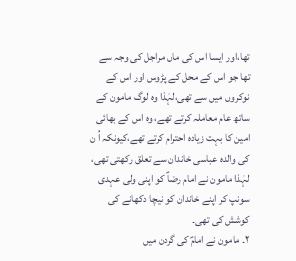تھا،اور ایسا اس کی ماں مراجل کی وجہ سے تھا جو اس کے محل کے پڑوس اور اس کے نوکروں میں سے تھی،لہٰذا وہ لوگ مامون کے ساتھ عام معاملہ کرتے تھے، وہ اس کے بھائی امین کا بہت زیادہ احترام کرتے تھے،کیونکہ اُ ن کی والدہ عباسی خاندان سے تعلق رکھتی تھی، لہٰذا مامون نے امام رضاؑ کو اپنی ولی عہدی سونپ کر اپنے خاندان کو نیچا دکھانے کی کوشش کی تھی۔
٢۔ مامون نے امامؑ کی گردن میں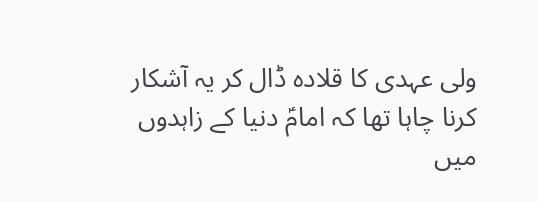ولی عہدی کا قلادہ ڈال کر یہ آشکار کرنا چاہا تھا کہ امامؑ دنیا کے زاہدوں میں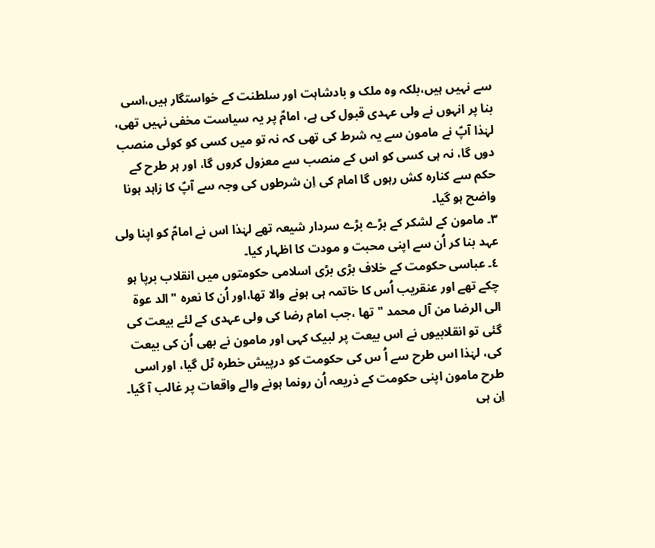سے نہیں ہیں،بلکہ وہ ملک و بادشاہت اور سلطنت کے خواستگار ہیں،اسی بنا پر انہوں نے ولی عہدی قبول کی ہے، امامؑ پر یہ سیاست مخفی نہیں تھی، لہٰذا آپؑ نے مامون سے یہ شرط کی تھی کہ نہ تو میں کسی کو کوئی منصب دوں گا، نہ ہی کسی کو اس کے منصب سے معزول کروں گا، اور ہر طرح کے حکم سے کنارہ کش رہوں گا امام کی اِن شرطوں کی وجہ سے آپؑ کا زاہد ہونا واضح ہو گیا۔
٣۔ مامون کے لشکر کے بڑے بڑے سردار شیعہ تھے لہٰذا اس نے امامؑ کو اپنا ولی عہد بنا کر اُن سے اپنی محبت و مودت کا اظہار کیا۔
٤۔ عباسی حکومت کے خلاف بڑی بڑی اسلامی حکومتوں میں انقلاب برپا ہو چکے تھے اور عنقریب اُس کا خاتمہ ہی ہونے والا تھا،اور اُن کا نعرہ "الد عوة الی الرضا من آل محمد "تھا ،جب امام رضا کی ولی عہدی کے لئے بیعت کی گئی تو انقلابیوں نے اس بیعت پر لبیک کہی اور مامون نے بھی اُن کی بیعت کی، لہٰذا اس طرح سے اُ س کی حکومت کو درپیش خطرہ ٹل گیا، اور اسی طرح مامون اپنی حکومت کے ذریعہ اُن رونما ہونے والے واقعات پر غالب آ گیا۔
اِن ہی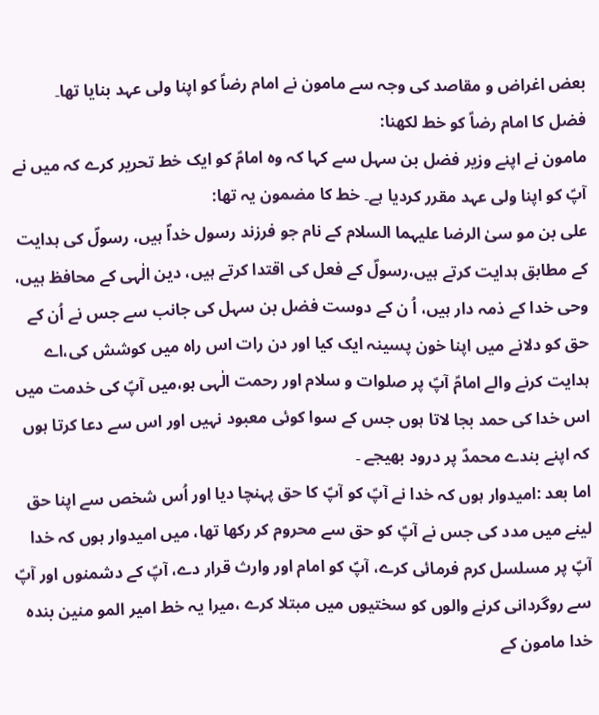بعض اغراض و مقاصد کی وجہ سے مامون نے امام رضاؑ کو اپنا ولی عہد بنایا تھا۔
فضل کا امام رضاؑ کو خط لکھنا:
مامون نے اپنے وزیر فضل بن سہل سے کہا کہ وہ امامؑ کو ایک خط تحریر کرے کہ میں نے آپؑ کو اپنا ولی عہد مقرر کردیا ہے۔ خط کا مضمون یہ تھا:
علی بن مو سیٰ الرضا علیہما السلام کے نام جو فرزند رسول خداؐ ہیں، رسولؐ کی ہدایت کے مطابق ہدایت کرتے ہیں،رسولؐ کے فعل کی اقتدا کرتے ہیں، دین الٰہی کے محافظ ہیں، وحی خدا کے ذمہ دار ہیں، اُ ن کے دوست فضل بن سہل کی جانب سے جس نے اُن کے حق کو دلانے میں اپنا خون پسینہ ایک کیا اور دن رات اس راہ میں کوشش کی،اے ہدایت کرنے والے امامؑ آپؑ پر صلوات و سلام اور رحمت الٰہی ہو،میں آپؑ کی خدمت میں اس خدا کی حمد بجا لاتا ہوں جس کے سوا کوئی معبود نہیں اور اس سے دعا کرتا ہوں کہ اپنے بندے محمدؐ پر درود بھیجے ۔
اما بعد :امیدوار ہوں کہ خدا نے آپؑ کو آپؑ کا حق پہنچا دیا اور اُس شخص سے اپنا حق لینے میں مدد کی جس نے آپؑ کو حق سے محروم کر رکھا تھا، میں امیدوار ہوں کہ خدا آپؑ پر مسلسل کرم فرمائی کرے، آپؑ کو امام اور وارث قرار دے، آپؑ کے دشمنوں اور آپؑ سے روگردانی کرنے والوں کو سختیوں میں مبتلا کرے ،میرا یہ خط امیر المو منین بندہ خدا مامون کے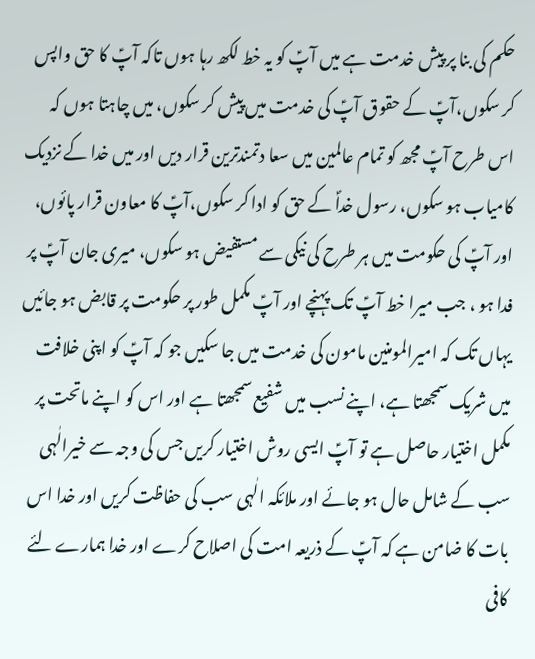حکم کی بنا پر پیش خدمت ہے میں آپؑ کو یہ خط لکھ رہا ہوں تاکہ آپؑ کا حق واپس کر سکوں،آپؑ کے حقوق آپؑ کی خدمت میں پیش کر سکوں، میں چاہتا ہوں کہ اس طرح آپؑ مجھ کو تمام عالمین میں سعا دتمندترین قرار دیں اور میں خدا کے نزدیک کامیاب ہو سکوں، رسول خداؐ کے حق کو ادا کر سکوں،آپؑ کا معاون قرار پائوں، اور آپؑ کی حکومت میں ہر طرح کی نیکی سے مستفیض ہو سکوں، میری جان آپؑ پر فدا ہو ، جب میرا خط آپؑ تک پہنچے اور آپؑ مکمل طور پر حکومت پر قابض ہو جائیں یہاں تک کہ امیرالمومنین مامون کی خدمت میں جا سکیں جو کہ آپؑ کو اپنی خلافت میں شریک سمجھتا ہے، اپنے نسب میں شفیع سمجھتا ہے اور اس کو اپنے ماتحت پر مکمل اختیار حاصل ہے تو آپؑ ایسی روش اختیار کریں جس کی وجہ سے خیرالٰہی سب کے شامل حال ہو جائے اور ملائکہ الٰہی سب کی حفاظت کریں اور خدا اس بات کا ضامن ہے کہ آپؑ کے ذریعہ امت کی اصلاح کرے اور خدا ہمارے لئے کافی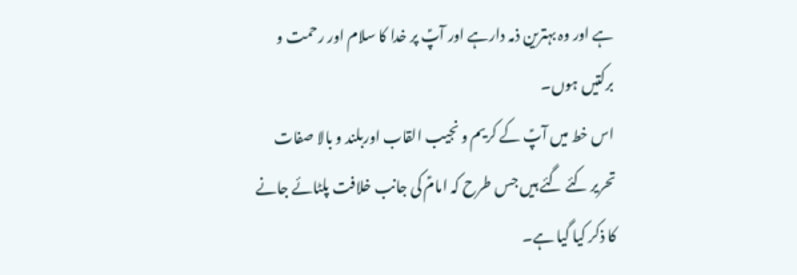ہے اور وہ بہترین ذمہ دارہے اور آپؑ پر خدا کا سلام اور رحمت و برکتیں ہوں۔
اس خط میں آپؑ کے کریم و نجیب القاب اوربلند و بالا صفات تحریر کئے گئے ہیں جس طرح کہ امامؑ کی جانب خلافت پلٹائے جانے کا ذکر کیا گیا ہے۔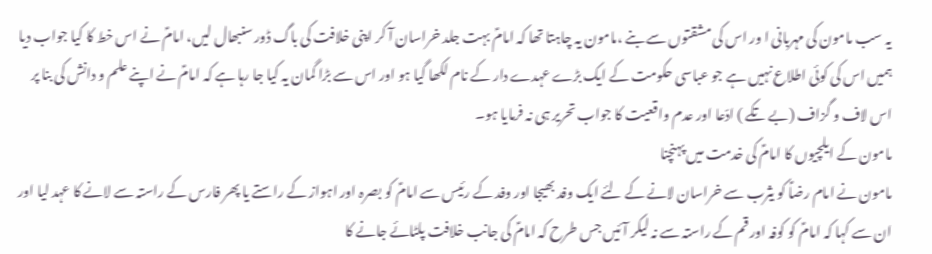یہ سب مامون کی مہربانی ا ور اس کی مشقتوں سے بنے ،مامون یہ چاہتا تھا کہ امامؑ بہت جلد خراسان آ کر اپنی خلافت کی باگ ڈور سنبھال لیں، امامؑ نے اس خط کا کیا جواب دیا ہمیں اس کی کوئی اطلاع نہیں ہے جو عباسی حکومت کے ایک بڑے عہدے دار کے نام لکھا گیا ہو اور اس سے بڑا گمان یہ کیا جا رہا ہے کہ امامؑ نے اپنے علم و دانش کی بنا پر اس لاف و گزاف (بے تکے ) ادّعا اور عدم واقعیت کا جواب تحریر ہی نہ فرمایا ہو۔
مامون کے ایلچیوں کا امامؑ کی خدمت میں پہنچنا
مامون نے امام رضاؑ کو یثرب سے خراسان لانے کے لئے ایک وفد بھیجا اور وفد کے رئیس سے امامؑ کو بصرہ اور اہواز کے راستے یا پھر فارس کے راستہ سے لانے کا عہد لیا اور ان سے کہا کہ امامؑ کو کوفہ اور قم کے راستہ سے نہ لیکر آئیں جس طرح کہ امامؑ کی جانب خلافت پلٹائے جانے کا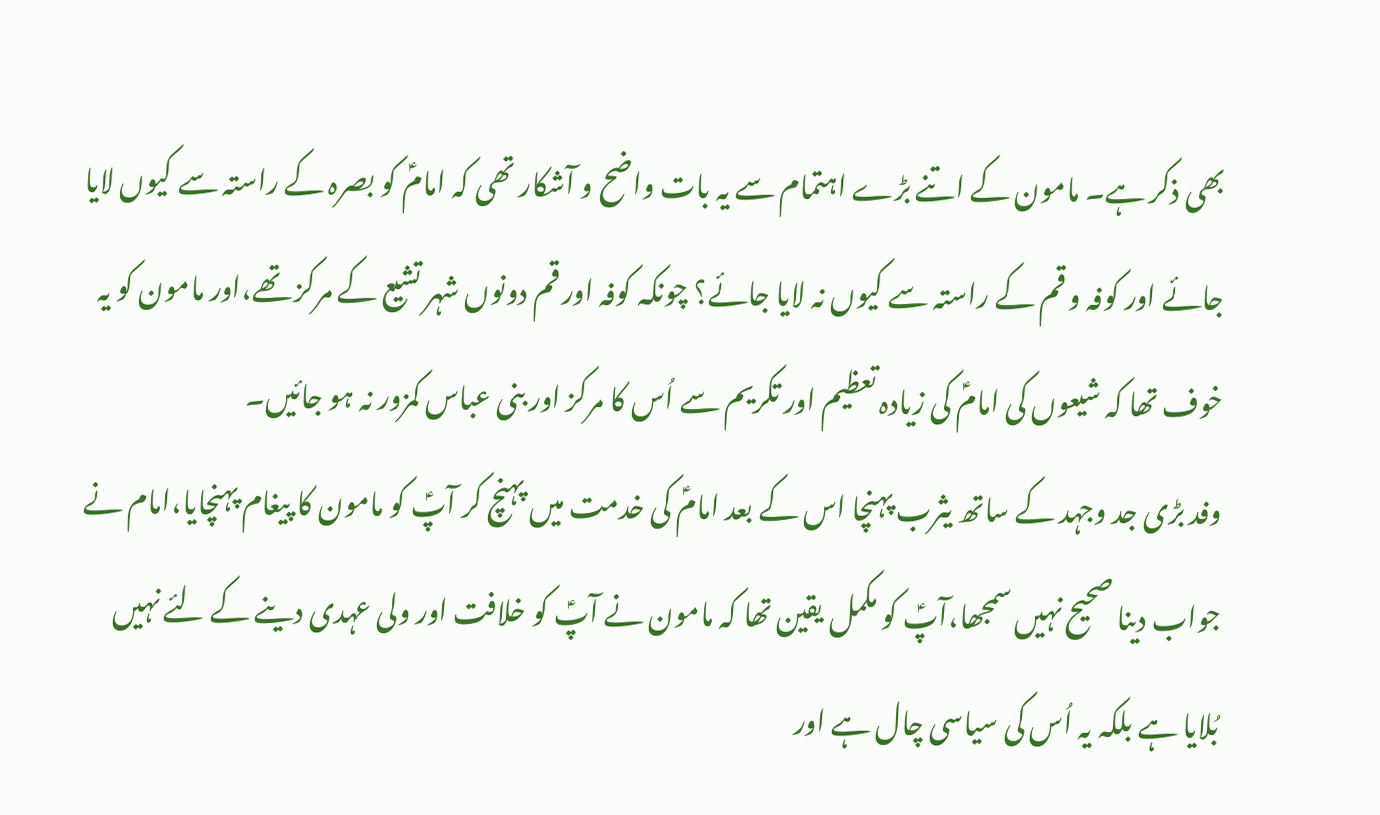بھی ذکر ہے۔ مامون کے اتنے بڑے اہتمام سے یہ بات واضح و آشکار تھی کہ امامؑ کو بصرہ کے راستہ سے کیوں لایا جائے اور کوفہ و قم کے راستہ سے کیوں نہ لایا جائے؟ چونکہ کوفہ اور قم دونوں شہر تشیع کے مرکز تھے،اور مامون کو یہ خوف تھا کہ شیعوں کی امامؑ کی زیادہ تعظیم اور تکریم سے اُس کا مرکز اور بنی عباس کمزور نہ ہو جائیں۔
وفد بڑی جد وجہد کے ساتھ یثرب پہنچا اس کے بعد امامؑ کی خدمت میں پہنچ کر آپؑ کو مامون کا پیغام پہنچایا،امام نے جواب دینا صحیح نہیں سمجھا،آپؑ کو مکمل یقین تھا کہ مامون نے آپؑ کو خلافت اور ولی عہدی دینے کے لئے نہیں بُلایا ہے بلکہ یہ اُس کی سیاسی چال ہے اور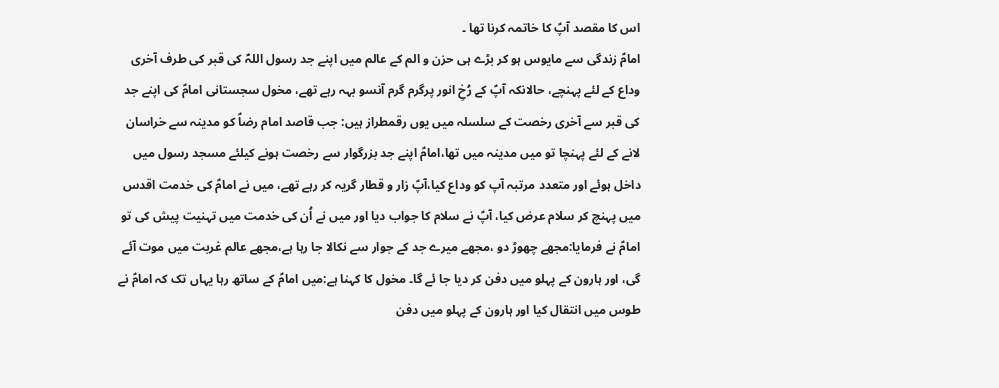اس کا مقصد آپؑ کا خاتمہ کرنا تھا ۔
امامؑ زندگی سے مایوس ہو کر بڑے ہی حزن و الم کے عالم میں اپنے جد رسول اللہؐ کی قبر کی طرف آخری وداع کے لئے پہنچے، حالانکہ آپؑ کے رُخِ انور پرگرم گرم آنسو بہہ رہے تھے، مخول سجستانی امامؑ کی اپنے جد کی قبر سے آخری رخصت کے سلسلہ میں یوں رقمطراز ہیں: جب قاصد امام رضاؑ کو مدینہ سے خراسان لانے کے لئے پہنچا تو میں مدینہ میں تھا،امامؑ اپنے جد بزرگوار سے رخصت ہونے کیلئے مسجد رسول میں داخل ہوئے اور متعدد مرتبہ آپ کو وداع کیا،آپؑ زار و قطار گریہ کر رہے تھے، میں نے امامؑ کی خدمت اقدس میں پہنچ کر سلام عرض کیا، آپؑ نے سلام کا جواب دیا اور میں نے اُن کی خدمت میں تہنیت پیش کی تو امامؑ نے فرمایا:مجھے چھوڑ دو ،مجھے میرے جد کے جوار سے نکالا جا رہا ہے،مجھے عالم غربت میں موت آئے گی، اور ہارون کے پہلو میں دفن کر دیا جا ئے گا۔ مخول کا کہنا ہے:میں امامؑ کے ساتھ رہا یہاں تک کہ امامؑ نے طوس میں انتقال کیا اور ہارون کے پہلو میں دفن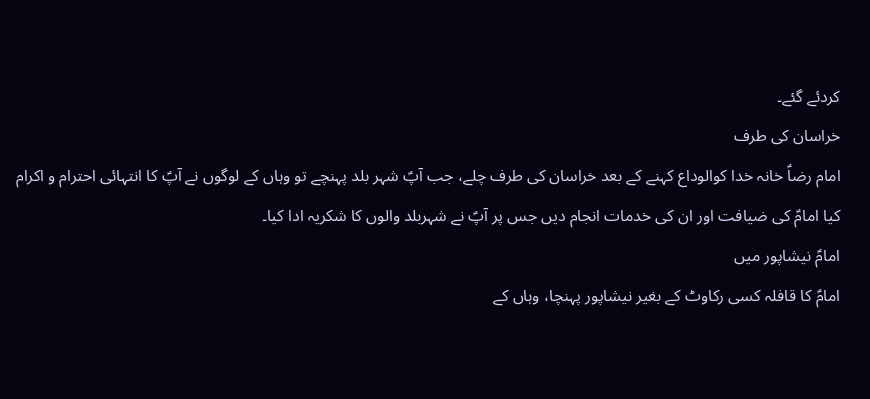کردئے گئے۔
خراسان کی طرف
امام رضاؑ خانہ خدا کوالوداع کہنے کے بعد خراسان کی طرف چلے، جب آپؑ شہر بلد پہنچے تو وہاں کے لوگوں نے آپؑ کا انتہائی احترام و اکرام کیا امامؑ کی ضیافت اور ان کی خدمات انجام دیں جس پر آپؑ نے شہربلد والوں کا شکریہ ادا کیا۔
امامؑ نیشاپور میں
امامؑ کا قافلہ کسی رکاوٹ کے بغیر نیشاپور پہنچا، وہاں کے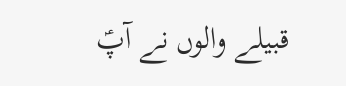قبیلے والوں نے آپؑ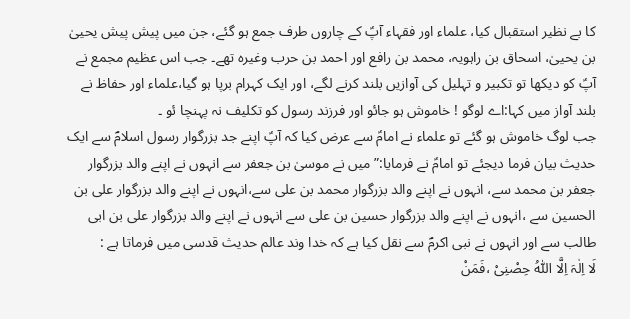کا بے نظیر استقبال کیا، علماء اور فقہاء آپؑ کے چاروں طرف جمع ہو گئے، جن میں پیش پیش یحییٰ بن یحییٰ، اسحاق بن راہویہ، محمد بن رافع اور احمد بن حرب وغیرہ تھے۔ جب اس عظیم مجمع نے آپؑ کو دیکھا تو تکبیر و تہلیل کی آوازیں بلند کرنے لگے، اور ایک کہرام برپا ہو گیا،علماء اور حفاظ نے بلند آواز میں کہا:اے لوگو ! خاموش ہو جائو اور فرزند رسول کو تکلیف نہ پہنچا ئو ۔
جب لوگ خاموش ہو گئے تو علماء نے امامؑ سے عرض کیا کہ آپؑ اپنے جد بزرگوار رسول اسلامؐ سے ایک حدیث بیان فرما دیجئے تو امامؑ نے فرمایا:”میں نے موسیٰ بن جعفر سے انہوں نے اپنے والد بزرگوار جعفر بن محمد سے، انہوں نے اپنے والد بزرگوار محمد بن علی سے،انہوں نے اپنے والد بزرگوار علی بن الحسین سے ،انہوں نے اپنے والد بزرگوار حسین بن علی سے انہوں نے اپنے والد بزرگوار علی بن ابی طالب سے اور انہوں نے نبی اکرمؐ سے نقل کیا ہے کہ خدا وند عالم حدیث قدسی میں فرماتا ہے :
لَا اِلٰہَ اِلَّا اللّٰہُ حِصْنِیْ ،فَمَنْ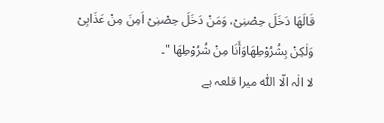قَالَھَا دَخَلَ حِصْنِیْ، وَمَنْ دَخَلَ حِصْنِیْ اَمِنَ مِنْ عَذَابِیْ وَلٰکِنْ بِشُرُوْطِھَاوَأَنَا مِنْ شُرُوْطِھَا "۔
لا الٰہ الّا اللّٰہ میرا قلعہ ہے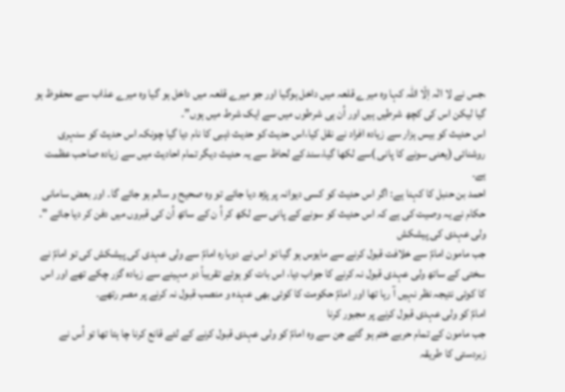،جس نے لا الٰہ اِلّا اللّٰہ کہا وہ میرے قلعہ میں داخل ہوگیا اور جو میرے قلعہ میں داخل ہو گیا وہ میرے عذاب سے محفوظ ہو گیا لیکن اس کی کچھ شرطیں ہیں اور اُن ہی شرطوں میں سے ایک شرط میں ہوں”۔
اس حدیث کو بیس ہزار سے زیادہ افراد نے نقل کیا،اس حدیث کو حدیث ذہبی کا نام دیا گیا چونکہ اس حدیث کو سنہری روشنائی (یعنی سونے کا پانی )سے لکھا گیا،سند کے لحاظ سے یہ حدیث دیگر تمام احادیث میں سے زیادہ صاحب عظمت ہے۔
احمد بن حنبل کا کہنا ہے: اگر اس حدیث کو کسی دیوانہ پر پڑھ دیا جائے تو وہ صحیح و سالم ہو جائے گا۔ اور بعض سامانی حکام نے یہ وصیت کی ہے کہ اس حدیث کو سونے کے پانی سے لکھ کر اُ ن کے ساتھ اُن کی قبروں میں دفن کر دیا جائے "۔
ولی عہدی کی پیشکش
جب مامون امامؑ سے خلافت قبول کرنے سے مایوس ہو گیا تو اس نے دوبارہ امامؑ سے ولی عہدی کی پیشکش کی تو امامؑ نے سختی کے ساتھ ولی عہدی قبول نہ کرنے کا جواب دیا، اس بات کو ہوئے تقریباً دو مہینے سے زیادہ گزر چکے تھے اور اس کا کوئی نتیجہ نظر نہیں آ رہا تھا اور امامؑ حکومت کا کوئی بھی عہدہ و منصب قبول نہ کرنے پر مصر رتھے۔
امامؑ کو ولی عہدی قبول کرنے پر مجبور کرنا
جب مامون کے تمام حربے ختم ہو گئے جن سے وہ امامؑ کو ولی عہدی قبول کرنے کے لئے قانع کرنا چا ہتا تھا تو اُس نے زبردستی کا طریقہ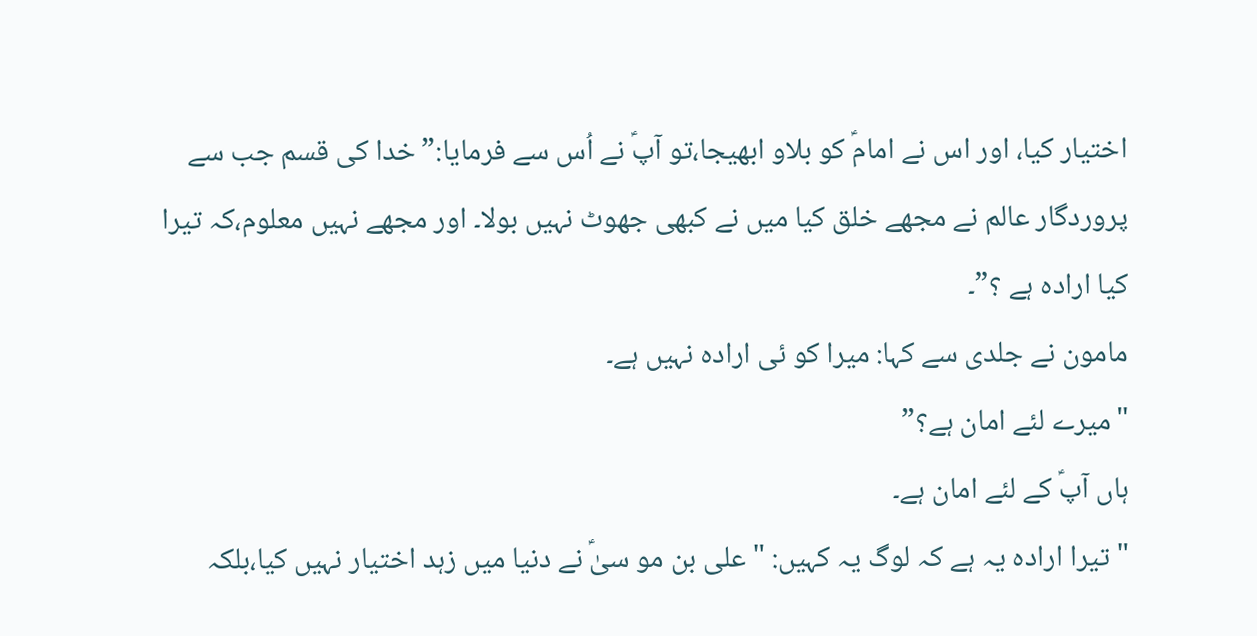اختیار کیا، اور اس نے امامؑ کو بلاو ابھیجا،تو آپؑ نے اُس سے فرمایا:”خدا کی قسم جب سے پروردگار عالم نے مجھے خلق کیا میں نے کبھی جھوٹ نہیں بولا۔ اور مجھے نہیں معلوم،کہ تیرا کیا ارادہ ہے ؟”۔
مامون نے جلدی سے کہا: میرا کو ئی ارادہ نہیں ہے۔
"میرے لئے امان ہے؟”
ہاں آپؑ کے لئے امان ہے۔
"تیرا ارادہ یہ ہے کہ لوگ یہ کہیں: "علی بن مو سیٰؑ نے دنیا میں زہد اختیار نہیں کیا،بلکہ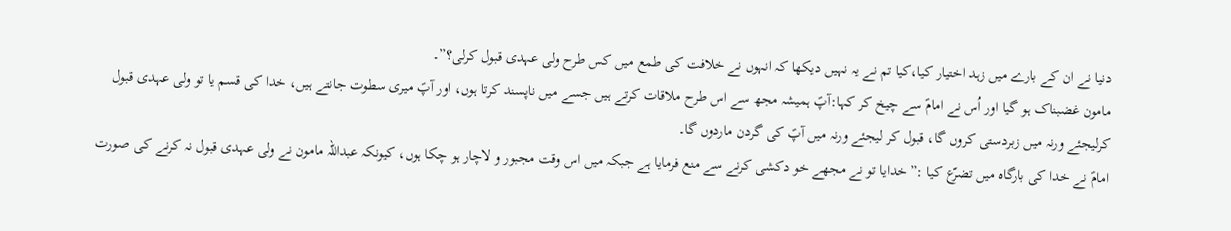دنیا نے ان کے بارے میں زہد اختیار کیا،کیا تم نے یہ نہیں دیکھا کہ انہوں نے خلافت کی طمع میں کس طرح ولی عہدی قبول کرلی؟”۔
مامون غضبناک ہو گیا اور اُس نے امامؑ سے چیخ کر کہا:آپؑ ہمیشہ مجھ سے اس طرح ملاقات کرتے ہیں جسے میں ناپسند کرتا ہوں، اور آپؑ میری سطوت جانتے ہیں، خدا کی قسم یا تو ولی عہدی قبول کرلیجئے ورنہ میں زبردستی کروں گا، قبول کر لیجئے ورنہ میں آپؑ کی گردن ماردوں گا۔
امامؑ نے خدا کی بارگاہ میں تضرّع کیا :”خدایا تو نے مجھے خو دکشی کرنے سے منع فرمایا ہے جبکہ میں اس وقت مجبور و لاچار ہو چکا ہوں، کیونکہ عبداللہ مامون نے ولی عہدی قبول نہ کرنے کی صورت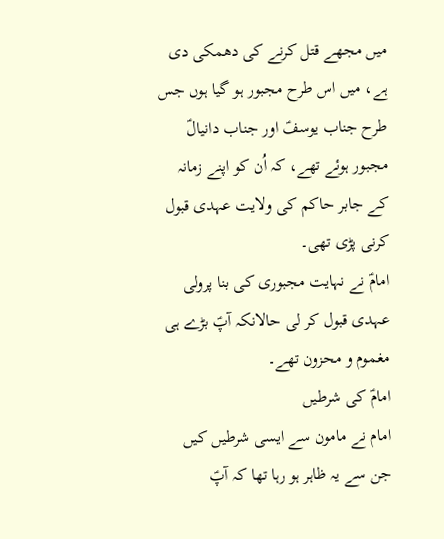میں مجھے قتل کرنے کی دھمکی دی ہے، میں اس طرح مجبور ہو گیا ہوں جس طرح جناب یوسفؑ اور جناب دانیالؑ مجبور ہوئے تھے، کہ اُن کو اپنے زمانہ کے جابر حاکم کی ولایت عہدی قبول کرنی پڑی تھی۔
امامؑ نے نہایت مجبوری کی بنا پرولی عہدی قبول کر لی حالانکہ آپؑ بڑے ہی مغموم و محزون تھے۔
امامؑ کی شرطیں
امام نے مامون سے ایسی شرطیں کیں جن سے یہ ظاہر ہو رہا تھا کہ آپؑ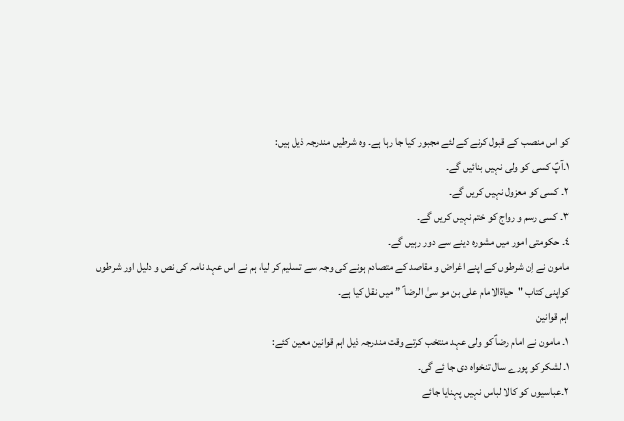کو اس منصب کے قبول کرنے کے لئے مجبور کیا جا رہا ہے۔ وہ شرطیں مندرجہ ذیل ہیں:
١۔آپؑ کسی کو ولی نہیں بنائیں گے۔
٢۔ کسی کو معزول نہیں کریں گے۔
٣۔ کسی رسم و رواج کو ختم نہیں کریں گے۔
٤۔ حکومتی امور میں مشورہ دینے سے دور رہیں گے۔
مامون نے اِن شرطوں کے اپنے اغراض و مقاصد کے متصادم ہونے کی وجہ سے تسلیم کر لیا، ہم نے اس عہد نامہ کی نص و دلیل اور شرطوں کواپنی کتاب "حیاۃالامام علی بن مو سیٰ الرضا ؑ ” میں نقل کیا ہے۔
اہم قوانین
١۔ مامون نے امام رضاؑ کو ولی عہد منتخب کرتے وقت مندرجہ ذیل اہم قوانین معین کئے:
١۔ لشکر کو پورے سال تنخواہ دی جا ئے گی۔
٢۔عباسیوں کو کالا لباس نہیں پہنایا جائے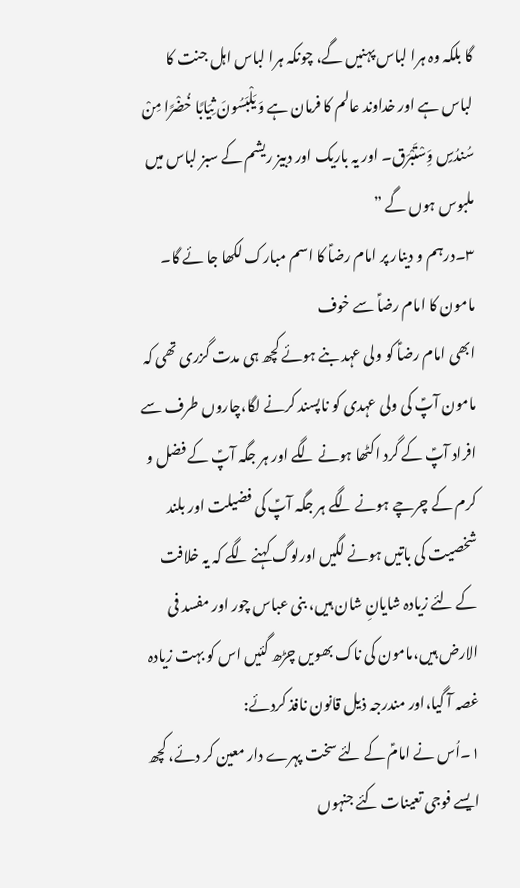گا بلکہ وہ ہرا لباس پہنیں گے، چونکہ ہرا لباس اہل جنت کا لباس ہے اور خداوند عالم کا فرمان ہے وَ یَلْبَسُونَ ثِیَابًا خُضْرًا مِنْ سُندُسٍ وَِسْتَبْرَق۔ اور یہ باریک اور دبیز ریشم کے سبز لباس میں ملبوس ہوں گے ”
٣۔درہم و دینار پر امام رضاؑ کا اسم مبارک لکھا جا ئے گا۔
مامون کا امام رضاؑ سے خوف
ابھی امام رضاؑ کو ولی عہد بنے ہوئے کچھ ہی مدت گزری تھی کہ مامون آپؑ کی ولی عہدی کو ناپسند کرنے لگا،چاروں طرف سے افراد آپؑ کے گرد اکٹھا ہونے لگے اور ہر جگہ آپؑ کے فضل و کرم کے چرچے ہونے لگے ہر جگہ آپؑ کی فضیلت اور بلند شخصیت کی باتیں ہونے لگیں اورلوگ کہنے لگے کہ یہ خلافت کے لئے زیادہ شایانِ شان ہیں، بنی عباس چور اور مفسد فی الارض ہیں،مامون کی ناک بھویں چڑھ گئیں اس کو بہت زیادہ غصہ آ گیا،اور مندرجہ ذیل قانون نافذ کردئے:
١۔اُس نے امامؑ کے لئے سخت پہرے دار معین کر دئے، کچھ ایسے فوجی تعینات کئے جنہوں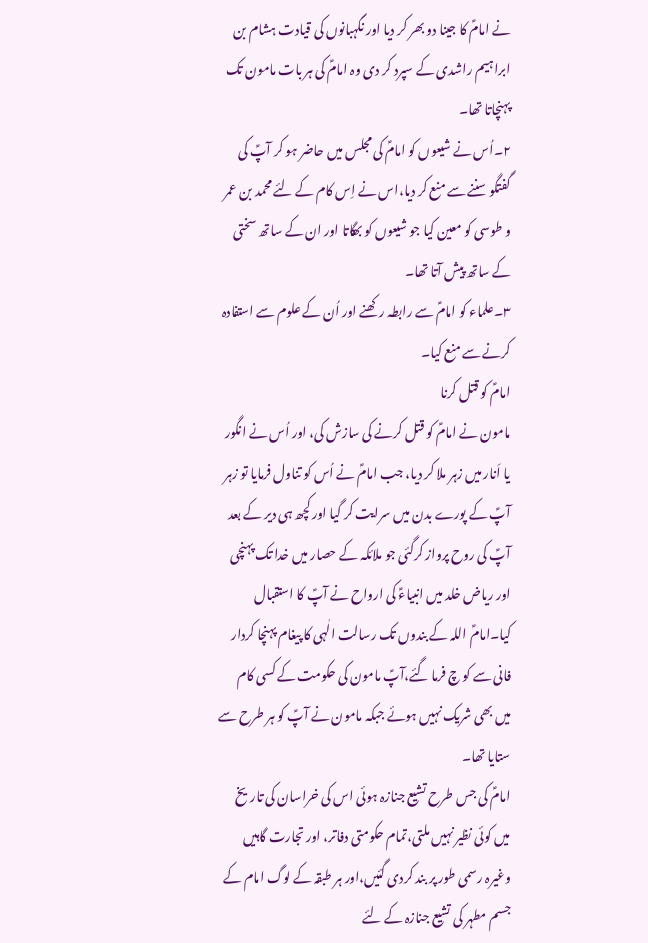نے امامؑ کا جینا دو بھر کر دیا اور نگہبانوں کی قیادت ہشام بن ابراہیم راشدی کے سپرد کر دی وہ امامؑ کی ہر بات مامون تک پہنچاتا تھا۔
٢۔اُس نے شیعوں کو امامؑ کی مجلس میں حاضر ہو کر آپؑ کی گفتگو سننے سے منع کر دیا،اس نے اِس کام کے لئے محمد بن عمر و طوسی کو معین کیا جو شیعوں کو بھگاتا اور ان کے ساتھ سختی کے ساتھ پیش آتا تھا۔
٣۔علماء کو امامؑ سے رابطہ رکھنے اور اُن کے علوم سے استفادہ کرنے سے منع کیا۔
امامؑ کو قتل کرنا
مامون نے امامؑ کو قتل کرنے کی سازش کی، اور اُس نے انگور یا اَنار میں زہر ملا کر دیا، جب امامؑ نے اُس کو تناول فرمایا تو زہر آپؑ کے پورے بدن میں سرایت کر گیا اور کچھ ہی دیر کے بعد آپؑ کی روح پرواز کرگئی جو ملائکہ کے حصار میں خدا تک پہنچی اور ریاض خلد میں انبیاءؑ کی ارواح نے آپؑ کا استقبال کیا۔امامؑ اللہ کے بندوں تک رسالت الٰہی کا پیغام پہنچا کردار فانی سے کو چ فرما گئے،آپؑ مامون کی حکومت کے کسی کام میں بھی شریک نہیں ہوئے جبکہ مامون نے آپؑ کو ہر طرح سے ستایا تھا۔
امامؑ کی جس طرح تشیع جنازہ ہوئی اس کی خراسان کی تاریخ میں کوئی نظیر نہیں ملتی،تمام حکومتی دفاتر، اور تجارت گاہیں وغیرہ رسمی طور پر بند کردی گئیں،اور ہر طبقہ کے لوگ امام کے جسم مطہر کی تشیع جنازہ کے لئے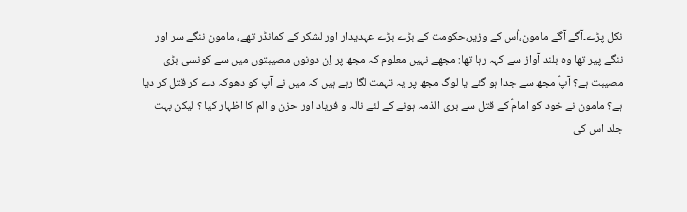نکل پڑے۔آگے آگے مامون،اُس کے وزیر،حکومت کے بڑے بڑے عہدیدار اور لشکر کے کمانڈر تھے، مامون ننگے سر اور ننگے پیر تھا وہ بلند آواز سے کہہ رہا تھا: مجھے نہیں معلوم کہ مجھ پر اِن دونوں مصیبتوں میں سے کونسی بڑی مصیبت ہے؟ آپؑ مجھ سے جدا ہو گئے یا لوگ مجھ پر یہ تہمت لگا رہے ہیں کہ میں نے آپ کو دھوکہ دے کر قتل کر دیا ہے؟ مامون نے خود کو امامؑ کے قتل سے بری الذمہ ہونے کے لئے نالہ و فریاد اور حزن و الم کا اظہار کیا ؟ لیکن بہت جلد اس کی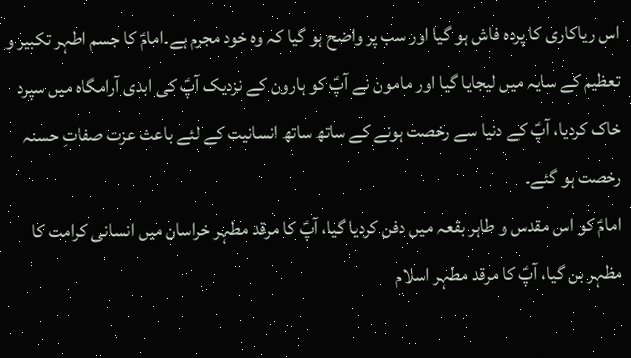اس ریاکاری کا پردہ فاش ہو گیا اور سب پر واضح ہو گیا کہ وہ خود مجرم ہے۔امامؑ کا جسم اطہر تکبیر و تعظیم کے سایہ میں لیجایا گیا اور مامون نے آپؑ کو ہارون کے نزدیک آپؑ کی ابدی آرامگاہ میں سپرد خاک کردیا، آپؑ کے دنیا سے رخصت ہونے کے ساتھ ساتھ انسانیت کے لئے باعث عزت صفاتِ حسنہ رخصت ہو گئے۔
امامؑ کو اس مقدس و طاہر بقعہ میں دفن کردیا گیا، آپؑ کا مرقد مطہر خراسان میں انسانی کرامت کا مظہر بن گیا، آپؑ کا مرقد مطہر اسلام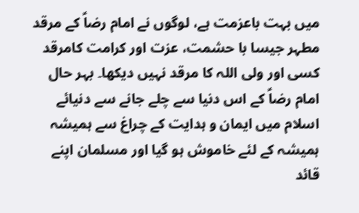میں بہت باعزمت ہے، لوگوں نے امام رضاؑ کے مرقد مطہر جیسا با حشمت، عزت اور کرامت کامرقد کسی اور ولی اللہ کا مرقد نہیں دیکھا۔ بہر حال امام رضاؑ کے اس دنیا سے چلے جانے سے دنیائے اسلام میں ایمان و ہدایت کے چراغ سے ہمیشہ ہمیشہ کے لئے خاموش ہو گیا اور مسلمان اپنے قائد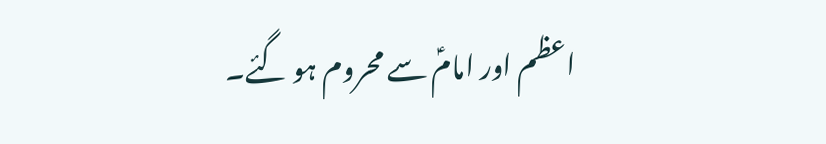اعظم اور امامؑ سے محروم ہو گئے۔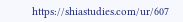https://shiastudies.com/ur/607